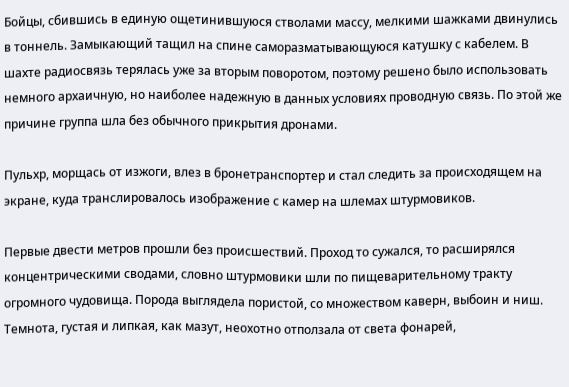Бойцы, сбившись в единую ощетинившуюся стволами массу, мелкими шажками двинулись в тоннель. Замыкающий тащил на спине саморазматывающуюся катушку с кабелем. В шахте радиосвязь терялась уже за вторым поворотом, поэтому решено было использовать немного архаичную, но наиболее надежную в данных условиях проводную связь. По этой же причине группа шла без обычного прикрытия дронами.

Пульхр, морщась от изжоги, влез в бронетранспортер и стал следить за происходящем на экране, куда транслировалось изображение с камер на шлемах штурмовиков.

Первые двести метров прошли без происшествий. Проход то сужался, то расширялся концентрическими сводами, словно штурмовики шли по пищеварительному тракту огромного чудовища. Порода выглядела пористой, со множеством каверн, выбоин и ниш. Темнота, густая и липкая, как мазут, неохотно отползала от света фонарей,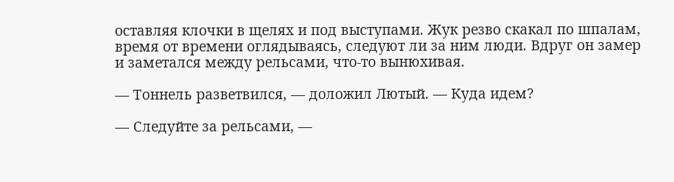оставляя клочки в щелях и под выступами. Жук резво скакал по шпалам, время от времени оглядываясь, следуют ли за ним люди. Вдруг он замер и заметался между рельсами, что-то вынюхивая.

— Тоннель разветвился, — доложил Лютый. — Куда идем?

— Следуйте за рельсами, —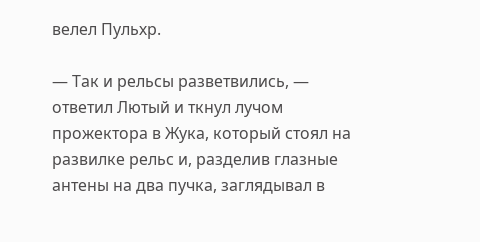велел Пульхр.

— Так и рельсы разветвились, — ответил Лютый и ткнул лучом прожектора в Жука, который стоял на развилке рельс и, разделив глазные антены на два пучка, заглядывал в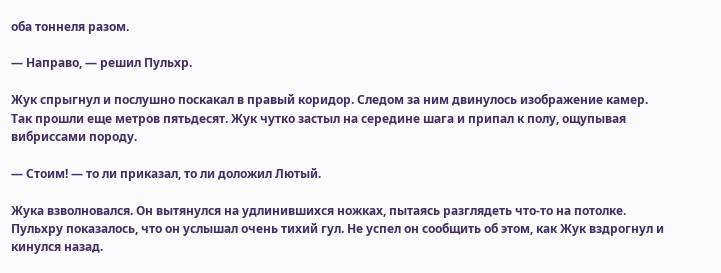оба тоннеля разом.

— Направо, — решил Пульхр.

Жук спрыгнул и послушно поскакал в правый коридор. Следом за ним двинулось изображение камер. Так прошли еще метров пятьдесят. Жук чутко застыл на середине шага и припал к полу, ощупывая вибриссами породу.

— Стоим! — то ли приказал, то ли доложил Лютый.

Жука взволновался. Он вытянулся на удлинившихся ножках, пытаясь разглядеть что-то на потолке. Пульхру показалось, что он услышал очень тихий гул. Не успел он сообщить об этом, как Жук вздрогнул и кинулся назад.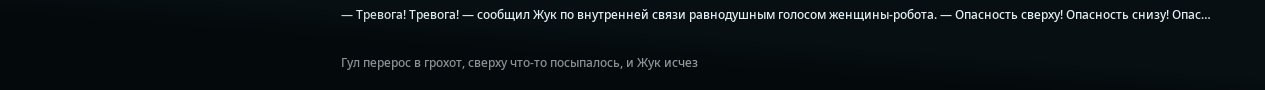— Тревога! Тревога! — сообщил Жук по внутренней связи равнодушным голосом женщины-робота. — Опасность сверху! Опасность снизу! Опас…

Гул перерос в грохот, сверху что-то посыпалось, и Жук исчез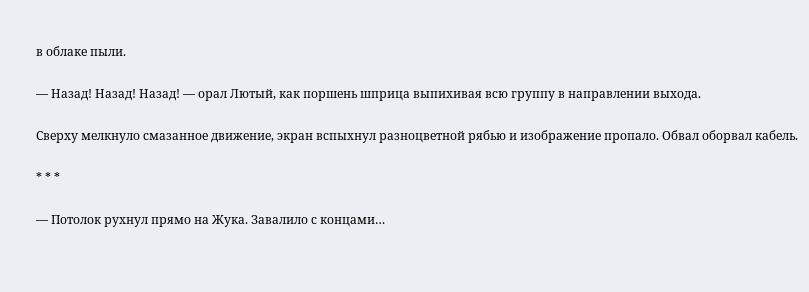в облаке пыли.

— Назад! Назад! Назад! — орал Лютый, как поршень шприца выпихивая всю группу в направлении выхода.

Сверху мелкнуло смазанное движение, экран вспыхнул разноцветной рябью и изображение пропало. Обвал оборвал кабель.

* * *

— Потолок рухнул прямо на Жука. Завалило с концами…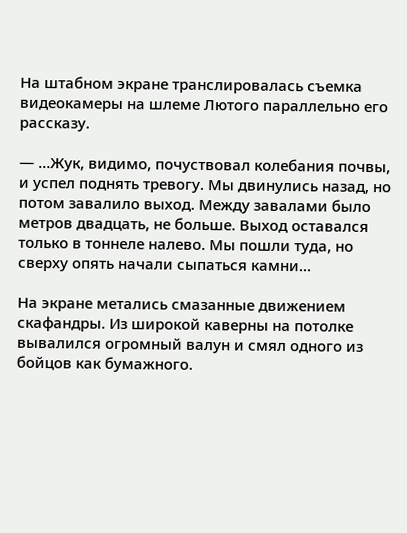На штабном экране транслировалась съемка видеокамеры на шлеме Лютого параллельно его рассказу.

— …Жук, видимо, почуствовал колебания почвы, и успел поднять тревогу. Мы двинулись назад, но потом завалило выход. Между завалами было метров двадцать, не больше. Выход оставался только в тоннеле налево. Мы пошли туда, но сверху опять начали сыпаться камни…

На экране метались смазанные движением скафандры. Из широкой каверны на потолке вывалился огромный валун и смял одного из бойцов как бумажного.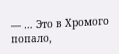— … Это в Хромого попало,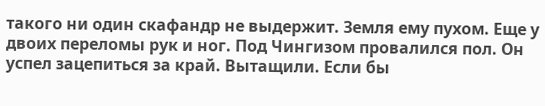такого ни один скафандр не выдержит. Земля ему пухом. Еще у двоих переломы рук и ног. Под Чингизом провалился пол. Он успел зацепиться за край. Вытащили. Если бы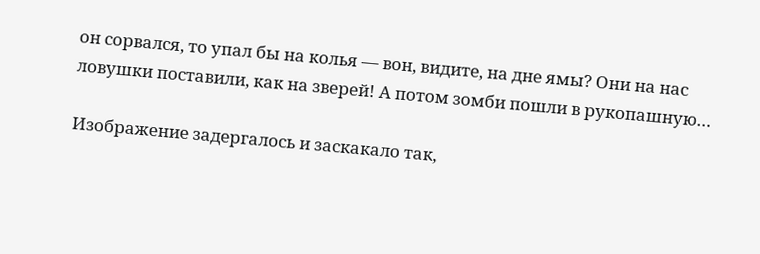он сорвался, то упал бы на колья — вон, видите, на дне ямы? Они на нас ловушки поставили, как на зверей! А потом зомби пошли в рукопашную…

Изображение задергалось и заскакало так,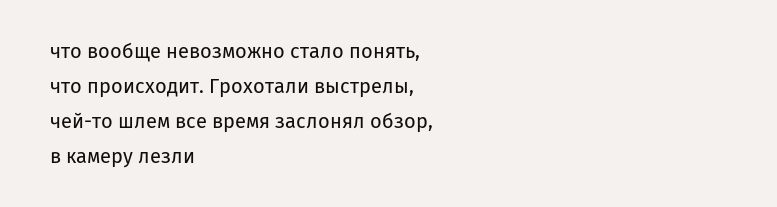что вообще невозможно стало понять, что происходит. Грохотали выстрелы, чей-то шлем все время заслонял обзор, в камеру лезли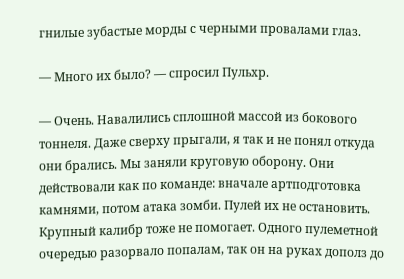гнилые зубастые морды с черными провалами глаз.

— Много их было? — спросил Пульхр.

— Очень. Навалились сплошной массой из бокового тоннеля. Даже сверху прыгали, я так и не понял откуда они брались. Мы заняли круговую оборону. Они действовали как по команде: вначале артподготовка камнями, потом атака зомби. Пулей их не остановить. Крупный калибр тоже не помогает. Одного пулеметной очередью разорвало попалам, так он на руках дополз до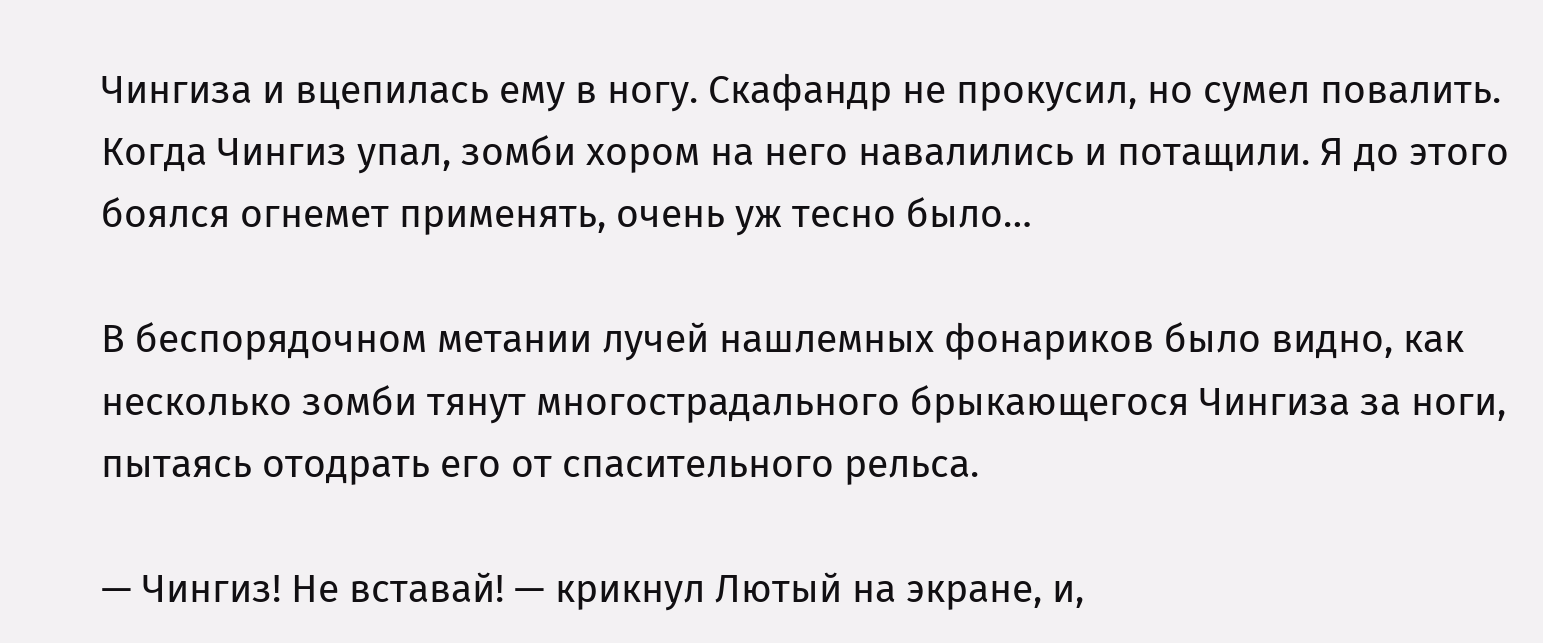Чингиза и вцепилась ему в ногу. Скафандр не прокусил, но сумел повалить. Когда Чингиз упал, зомби хором на него навалились и потащили. Я до этого боялся огнемет применять, очень уж тесно было…

В беспорядочном метании лучей нашлемных фонариков было видно, как несколько зомби тянут многострадального брыкающегося Чингиза за ноги, пытаясь отодрать его от спасительного рельса.

— Чингиз! Не вставай! — крикнул Лютый на экране, и,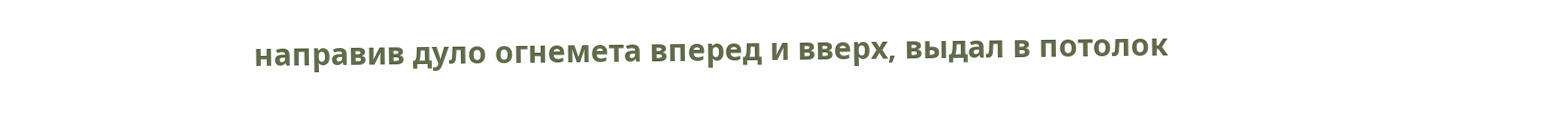направив дуло огнемета вперед и вверх, выдал в потолок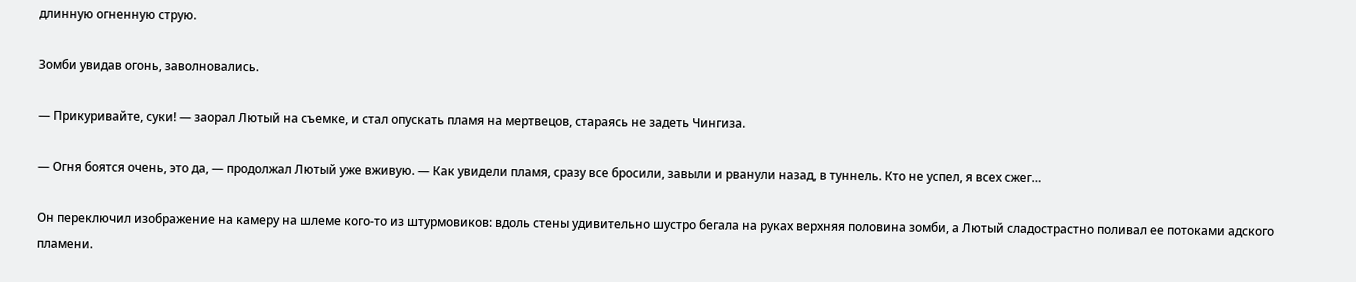длинную огненную струю.

Зомби увидав огонь, заволновались.

— Прикуривайте, суки! — заорал Лютый на съемке, и стал опускать пламя на мертвецов, стараясь не задеть Чингиза.

— Огня боятся очень, это да, — продолжал Лютый уже вживую. — Как увидели пламя, сразу все бросили, завыли и рванули назад, в туннель. Кто не успел, я всех сжег…

Он переключил изображение на камеру на шлеме кого-то из штурмовиков: вдоль стены удивительно шустро бегала на руках верхняя половина зомби, а Лютый сладострастно поливал ее потоками адского пламени.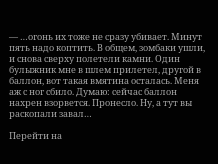— …огонь их тоже не сразу убивает. Минут пять надо коптить. В общем, зомбаки ушли, и снова сверху полетели камни. Один булыжник мне в шлем прилетел, другой в баллон, вот такая вмятина осталась. Меня аж с ног сбило. Думаю: сейчас баллон нахрен взорвется. Пронесло. Ну, а тут вы раскопали завал…

Перейти на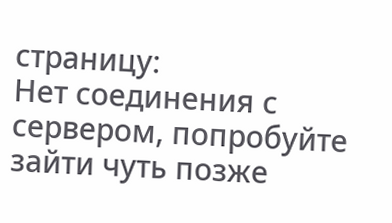страницу:
Нет соединения с сервером, попробуйте зайти чуть позже